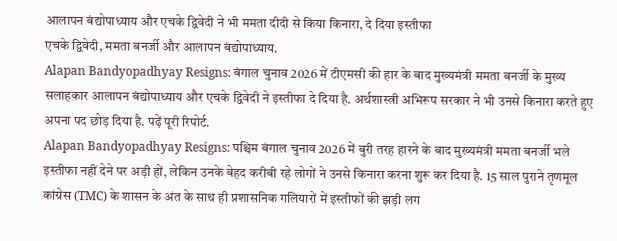आलापन बंद्योपाध्याय और एचके द्विवेदी ने भी ममता दीदी से किया किनारा, दे दिया इस्तीफा
एचके द्विवेदी, ममता बनर्जी और आलापन बंद्योपाध्याय.
Alapan Bandyopadhyay Resigns: बंगाल चुनाव 2026 में टीएमसी की हार के बाद मुख्यमंत्री ममता बनर्जी के मुख्य सलाहकार आलापन बंद्योपाध्याय और एचके द्विवेदी ने इस्तीफा दे दिया है. अर्थशास्त्री अभिरूप सरकार ने भी उनसे किनारा करते हुए अपना पद छोड़ दिया है. पढ़ें पूरी रिपोर्ट.
Alapan Bandyopadhyay Resigns: पश्चिम बंगाल चुनाव 2026 में बुरी तरह हारने के बाद मुख्यमंत्री ममता बनर्जी भले इस्तीफा नहीं देने पर अड़ी हों, लेकिन उनके बेहद करीबी रहे लोगों ने उनसे किनारा करना शुरू कर दिया है. 15 साल पुराने तृणमूल कांग्रेस (TMC) के शासन के अंत के साथ ही प्रशासनिक गलियारों में इस्तीफों की झड़ी लग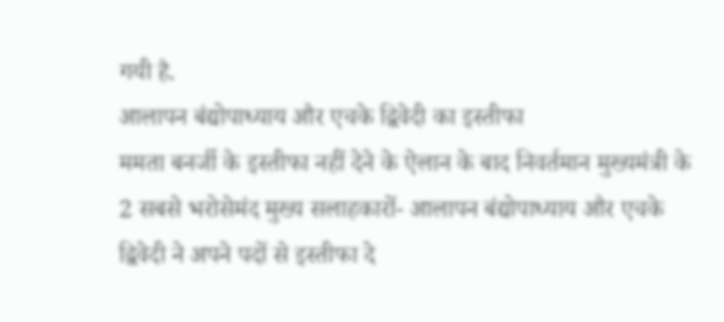गयी है.
आलापन बंद्योपाध्याय और एचके द्विवेदी का इस्तीफा
ममता बनर्जी के इस्तीफा नहीं देने के ऐलान के बाद निवर्तमान मुख्यमंत्री के 2 सबसे भरोसेमंद मुख्य सलाहकारों- आलापन बंद्योपाध्याय और एचके द्विवेदी ने अपने पदों से इस्तीफा दे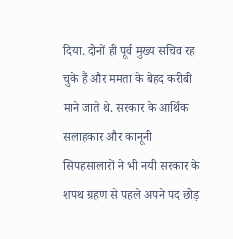दिया. दोनों ही पूर्व मुख्य सचिव रह चुके हैं और ममता के बेहद करीबी माने जाते थे. सरकार के आर्थिक सलाहकार और कानूनी सिपहसालारों ने भी नयी सरकार के शपथ ग्रहण से पहले अपने पद छोड़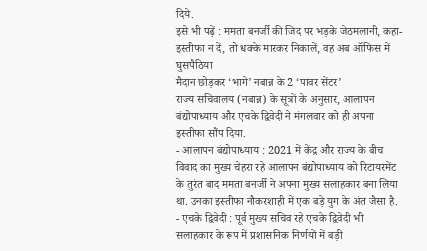दिये.
इसे भी पढ़ें : ममता बनर्जी की जिद पर भड़के जेठमलानी, कहा- इस्तीफा न दें, तो धक्के मारकर निकालें, वह अब ऑफिस में घुसपैठिया
मैदान छोड़कर ‘भागे’ नबान्न के 2 ‘पावर सेंटर’
राज्य सचिवालय (नबान्न) के सूत्रों के अनुसार, आलापन बंद्योपाध्याय और एचके द्विवेदी ने मंगलवार को ही अपना इस्तीफा सौंप दिया.
- आलापन बंद्योपाध्याय : 2021 में केंद्र और राज्य के बीच विवाद का मुख्य चेहरा रहे आलापन बंद्योपाध्याय को रिटायरमेंट के तुरंत बाद ममता बनर्जी ने अपना मुख्य सलाहकार बना लिया था. उनका इस्तीफा नौकरशाही में एक बड़े युग के अंत जैसा है.
- एचके द्विवेदी : पूर्व मुख्य सचिव रहे एचके द्विवेदी भी सलाहकार के रूप में प्रशासनिक निर्णयों में बड़ी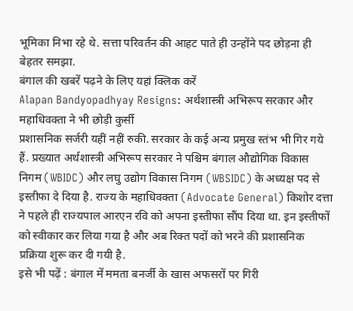भूमिका निभा रहे थे. सत्ता परिवर्तन की आहट पाते ही उन्होंने पद छोड़ना ही बेहतर समझा.
बंगाल की खबरें पढ़ने के लिए यहां क्लिक करें
Alapan Bandyopadhyay Resigns: अर्थशास्त्री अभिरूप सरकार और महाधिवक्ता ने भी छोड़ी कुर्सी
प्रशासनिक सर्जरी यहीं नहीं रुकी. सरकार के कई अन्य प्रमुख स्तंभ भी गिर गये हैं. प्रख्यात अर्थशास्त्री अभिरूप सरकार ने पश्चिम बंगाल औद्योगिक विकास निगम (WBIDC) और लघु उद्योग विकास निगम (WBSIDC) के अध्यक्ष पद से इस्तीफा दे दिया है. राज्य के महाधिवक्ता (Advocate General) किशोर दत्ता ने पहले ही राज्यपाल आरएन रवि को अपना इस्तीफा सौंप दिया था. इन इस्तीफों को स्वीकार कर लिया गया है और अब रिक्त पदों को भरने की प्रशासनिक प्रक्रिया शुरू कर दी गयी है.
इसे भी पढ़ें : बंगाल में ममता बनर्जी के खास अफसरों पर गिरी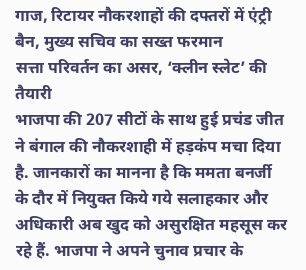गाज, रिटायर नौकरशाहों की दफ्तरों में एंट्री बैन, मुख्य सचिव का सख्त फरमान
सत्ता परिवर्तन का असर, ‘क्लीन स्लेट’ की तैयारी
भाजपा की 207 सीटों के साथ हुई प्रचंड जीत ने बंगाल की नौकरशाही में हड़कंप मचा दिया है. जानकारों का मानना है कि ममता बनर्जी के दौर में नियुक्त किये गये सलाहकार और अधिकारी अब खुद को असुरक्षित महसूस कर रहे हैं. भाजपा ने अपने चुनाव प्रचार के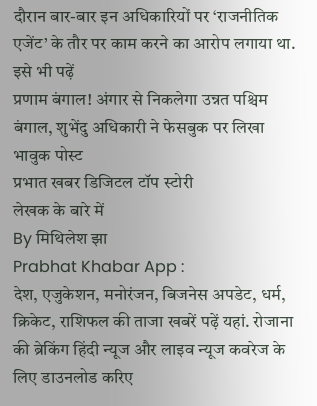दौरान बार-बार इन अधिकारियों पर ‘राजनीतिक एजेंट’ के तौर पर काम करने का आरोप लगाया था.
इसे भी पढ़ें
प्रणाम बंगाल! अंगार से निकलेगा उन्नत पश्चिम बंगाल, शुभेंदु अधिकारी ने फेसबुक पर लिखा भावुक पोस्ट
प्रभात खबर डिजिटल टॉप स्टोरी
लेखक के बारे में
By मिथिलेश झा
Prabhat Khabar App :
देश, एजुकेशन, मनोरंजन, बिजनेस अपडेट, धर्म, क्रिकेट, राशिफल की ताजा खबरें पढ़ें यहां. रोजाना की ब्रेकिंग हिंदी न्यूज और लाइव न्यूज कवरेज के लिए डाउनलोड करिए